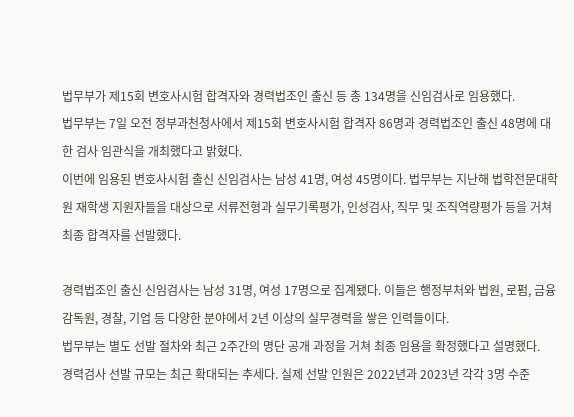법무부가 제15회 변호사시험 합격자와 경력법조인 출신 등 총 134명을 신임검사로 임용했다.
법무부는 7일 오전 정부과천청사에서 제15회 변호사시험 합격자 86명과 경력법조인 출신 48명에 대한 검사 임관식을 개최했다고 밝혔다.
이번에 임용된 변호사시험 출신 신임검사는 남성 41명, 여성 45명이다. 법무부는 지난해 법학전문대학원 재학생 지원자들을 대상으로 서류전형과 실무기록평가, 인성검사, 직무 및 조직역량평가 등을 거쳐 최종 합격자를 선발했다.

경력법조인 출신 신임검사는 남성 31명, 여성 17명으로 집계됐다. 이들은 행정부처와 법원, 로펌, 금융감독원, 경찰, 기업 등 다양한 분야에서 2년 이상의 실무경력을 쌓은 인력들이다.
법무부는 별도 선발 절차와 최근 2주간의 명단 공개 과정을 거쳐 최종 임용을 확정했다고 설명했다.
경력검사 선발 규모는 최근 확대되는 추세다. 실제 선발 인원은 2022년과 2023년 각각 3명 수준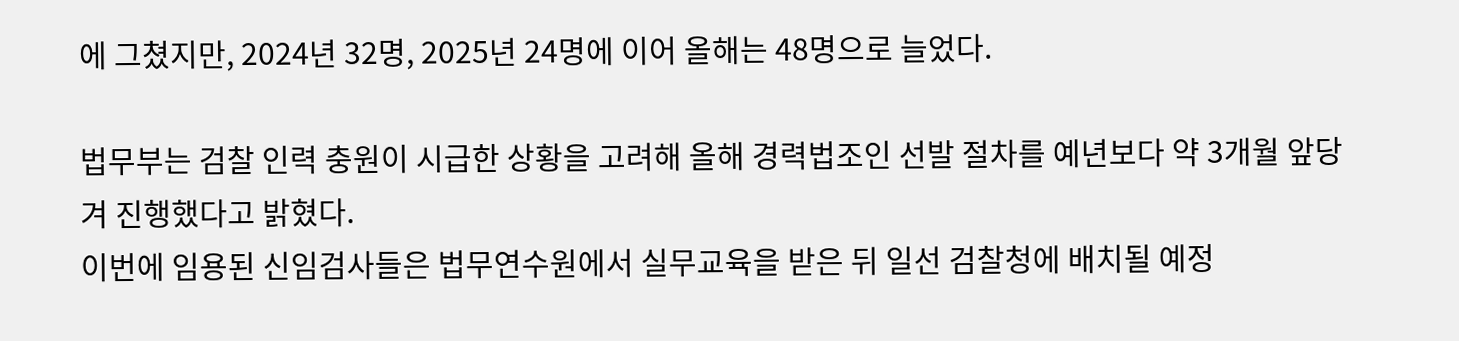에 그쳤지만, 2024년 32명, 2025년 24명에 이어 올해는 48명으로 늘었다.

법무부는 검찰 인력 충원이 시급한 상황을 고려해 올해 경력법조인 선발 절차를 예년보다 약 3개월 앞당겨 진행했다고 밝혔다.
이번에 임용된 신임검사들은 법무연수원에서 실무교육을 받은 뒤 일선 검찰청에 배치될 예정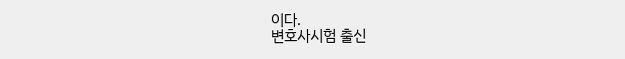이다.
변호사시험 출신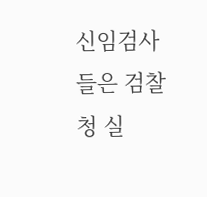신임검사들은 검찰청 실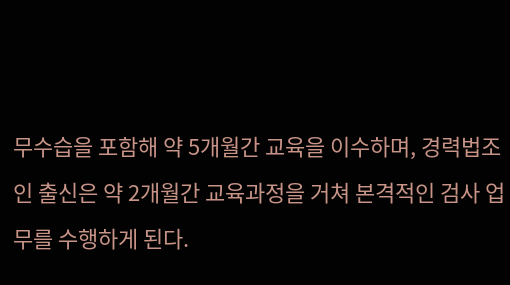무수습을 포함해 약 5개월간 교육을 이수하며, 경력법조인 출신은 약 2개월간 교육과정을 거쳐 본격적인 검사 업무를 수행하게 된다.